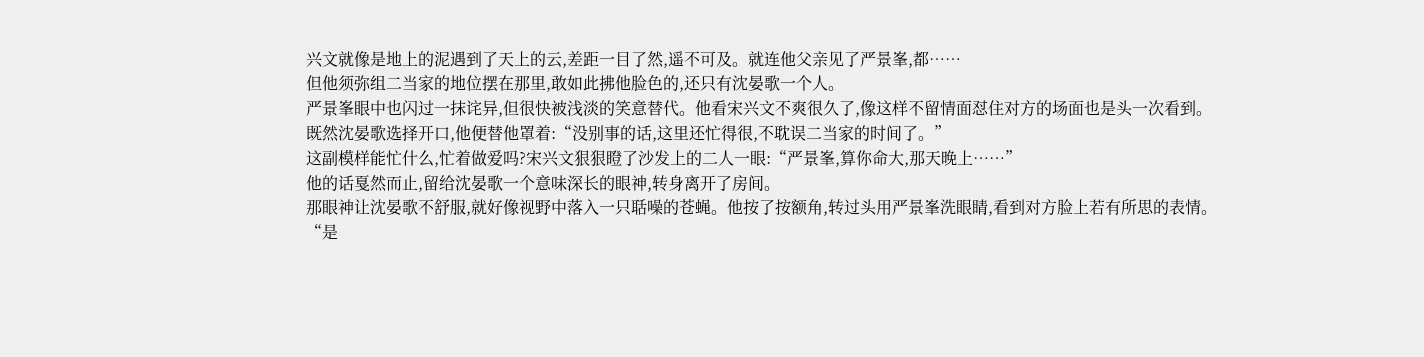兴文就像是地上的泥遇到了天上的云,差距一目了然,遥不可及。就连他父亲见了严景峯,都……
但他须弥组二当家的地位摆在那里,敢如此拂他脸色的,还只有沈晏歌一个人。
严景峯眼中也闪过一抹诧异,但很快被浅淡的笑意替代。他看宋兴文不爽很久了,像这样不留情面怼住对方的场面也是头一次看到。
既然沈晏歌选择开口,他便替他罩着:“没别事的话,这里还忙得很,不耽误二当家的时间了。”
这副模样能忙什么,忙着做爱吗?宋兴文狠狠瞪了沙发上的二人一眼:“严景峯,算你命大,那天晚上……”
他的话戛然而止,留给沈晏歌一个意味深长的眼神,转身离开了房间。
那眼神让沈晏歌不舒服,就好像视野中落入一只聒噪的苍蝇。他按了按额角,转过头用严景峯洗眼睛,看到对方脸上若有所思的表情。
“是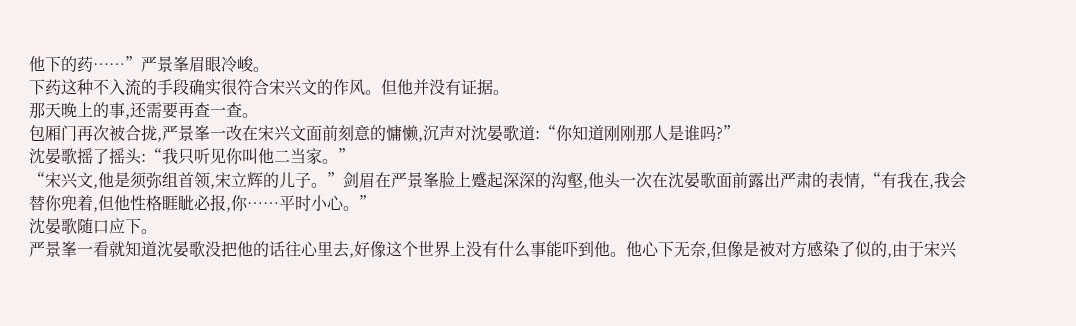他下的药……”严景峯眉眼冷峻。
下药这种不入流的手段确实很符合宋兴文的作风。但他并没有证据。
那天晚上的事,还需要再查一查。
包厢门再次被合拢,严景峯一改在宋兴文面前刻意的慵懒,沉声对沈晏歌道:“你知道刚刚那人是谁吗?”
沈晏歌摇了摇头:“我只听见你叫他二当家。”
“宋兴文,他是须弥组首领,宋立辉的儿子。”剑眉在严景峯脸上蹙起深深的沟壑,他头一次在沈晏歌面前露出严肃的表情,“有我在,我会替你兜着,但他性格睚眦必报,你……平时小心。”
沈晏歌随口应下。
严景峯一看就知道沈晏歌没把他的话往心里去,好像这个世界上没有什么事能吓到他。他心下无奈,但像是被对方感染了似的,由于宋兴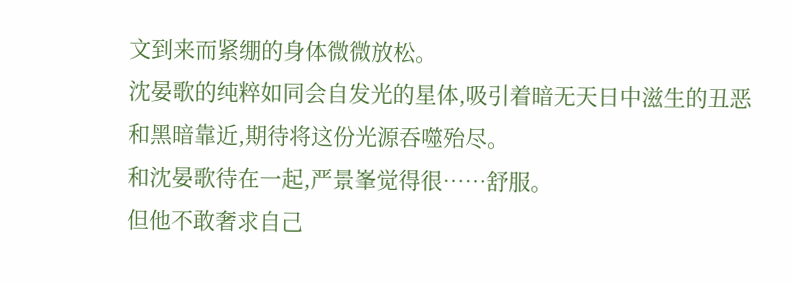文到来而紧绷的身体微微放松。
沈晏歌的纯粹如同会自发光的星体,吸引着暗无天日中滋生的丑恶和黑暗靠近,期待将这份光源吞噬殆尽。
和沈晏歌待在一起,严景峯觉得很……舒服。
但他不敢奢求自己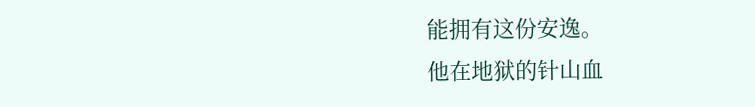能拥有这份安逸。
他在地狱的针山血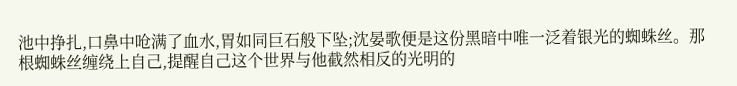池中挣扎,口鼻中呛满了血水,胃如同巨石般下坠;沈晏歌便是这份黑暗中唯一泛着银光的蜘蛛丝。那根蜘蛛丝缠绕上自己,提醒自己这个世界与他截然相反的光明的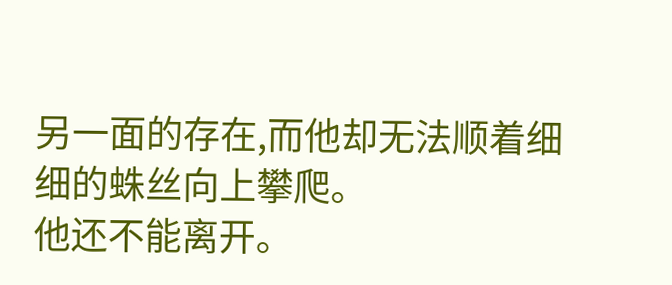另一面的存在,而他却无法顺着细细的蛛丝向上攀爬。
他还不能离开。